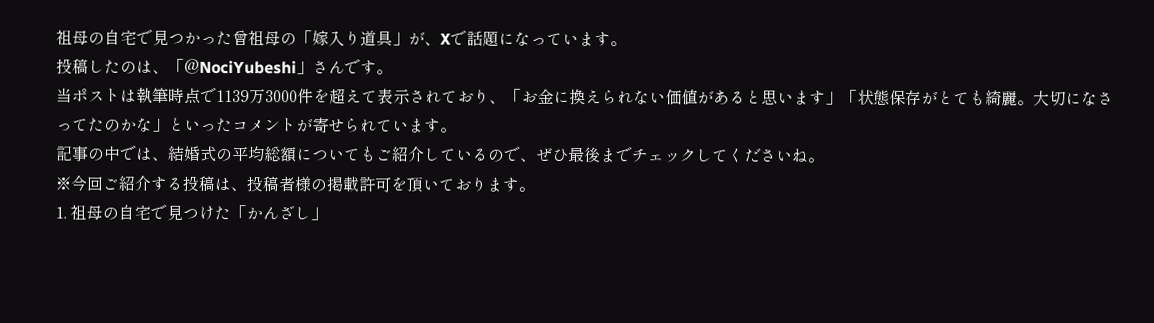祖母の自宅で見つかった曾祖母の「嫁入り道具」が、Xで話題になっています。
投稿したのは、「@NociYubeshi」さんです。
当ポストは執筆時点で1139万3000件を超えて表示されており、「お金に換えられない価値があると思います」「状態保存がとても綺麗。大切になさってたのかな」といったコメントが寄せられています。
記事の中では、結婚式の平均総額についてもご紹介しているので、ぜひ最後までチェックしてくださいね。
※今回ご紹介する投稿は、投稿者様の掲載許可を頂いております。
1. 祖母の自宅で見つけた「かんざし」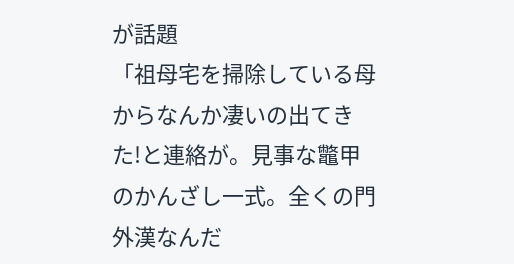が話題
「祖母宅を掃除している母からなんか凄いの出てきた!と連絡が。見事な鼈甲のかんざし一式。全くの門外漢なんだ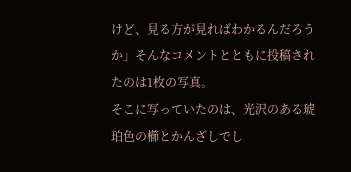けど、見る方が見ればわかるんだろうか」そんなコメントとともに投稿されたのは1枚の写真。
そこに写っていたのは、光沢のある琥珀色の櫛とかんざしでし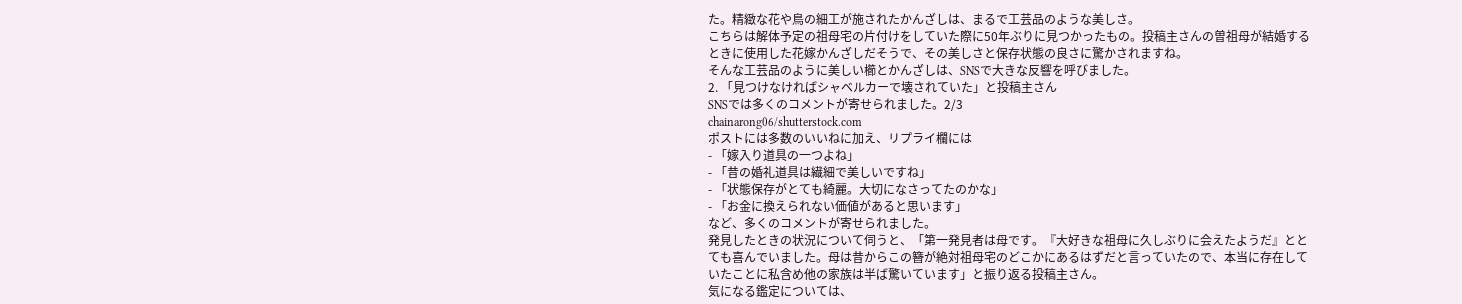た。精緻な花や鳥の細工が施されたかんざしは、まるで工芸品のような美しさ。
こちらは解体予定の祖母宅の片付けをしていた際に50年ぶりに見つかったもの。投稿主さんの曽祖母が結婚するときに使用した花嫁かんざしだそうで、その美しさと保存状態の良さに驚かされますね。
そんな工芸品のように美しい櫛とかんざしは、SNSで大きな反響を呼びました。
2. 「見つけなければシャベルカーで壊されていた」と投稿主さん
SNSでは多くのコメントが寄せられました。2/3
chainarong06/shutterstock.com
ポストには多数のいいねに加え、リプライ欄には
- 「嫁入り道具の一つよね」
- 「昔の婚礼道具は繊細で美しいですね」
- 「状態保存がとても綺麗。大切になさってたのかな」
- 「お金に換えられない価値があると思います」
など、多くのコメントが寄せられました。
発見したときの状況について伺うと、「第一発見者は母です。『大好きな祖母に久しぶりに会えたようだ』ととても喜んでいました。母は昔からこの簪が絶対祖母宅のどこかにあるはずだと言っていたので、本当に存在していたことに私含め他の家族は半ば驚いています」と振り返る投稿主さん。
気になる鑑定については、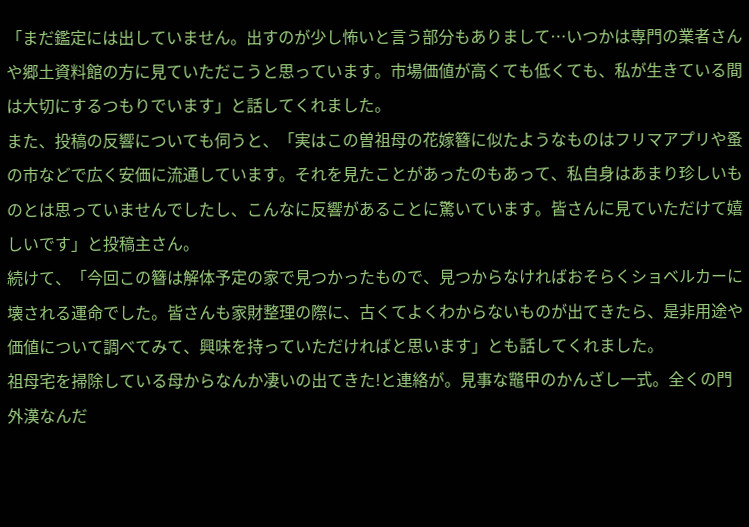「まだ鑑定には出していません。出すのが少し怖いと言う部分もありまして…いつかは専門の業者さんや郷土資料館の方に見ていただこうと思っています。市場価値が高くても低くても、私が生きている間は大切にするつもりでいます」と話してくれました。
また、投稿の反響についても伺うと、「実はこの曽祖母の花嫁簪に似たようなものはフリマアプリや蚤の市などで広く安価に流通しています。それを見たことがあったのもあって、私自身はあまり珍しいものとは思っていませんでしたし、こんなに反響があることに驚いています。皆さんに見ていただけて嬉しいです」と投稿主さん。
続けて、「今回この簪は解体予定の家で見つかったもので、見つからなければおそらくショベルカーに壊される運命でした。皆さんも家財整理の際に、古くてよくわからないものが出てきたら、是非用途や価値について調べてみて、興味を持っていただければと思います」とも話してくれました。
祖母宅を掃除している母からなんか凄いの出てきた!と連絡が。見事な鼈甲のかんざし一式。全くの門外漢なんだ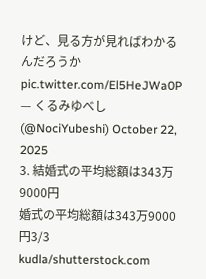けど、見る方が見ればわかるんだろうか pic.twitter.com/El5HeJWa0P
— くるみゆべし (@NociYubeshi) October 22, 2025
3. 結婚式の平均総額は343万9000円
婚式の平均総額は343万9000円3/3
kudla/shutterstock.com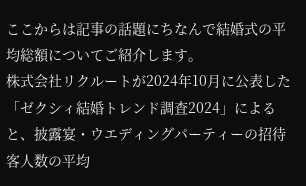ここからは記事の話題にちなんで結婚式の平均総額についてご紹介します。
株式会社リクルートが2024年10月に公表した「ゼクシィ結婚トレンド調査2024」によると、披露宴・ウエディングパーティーの招待客人数の平均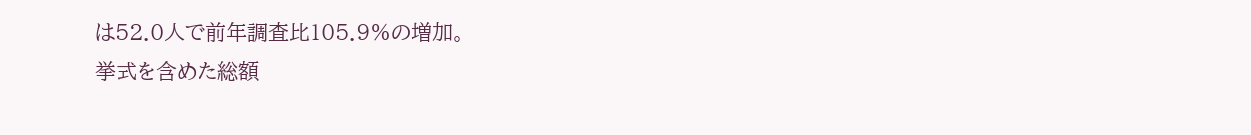は52.0人で前年調査比105.9%の増加。
挙式を含めた総額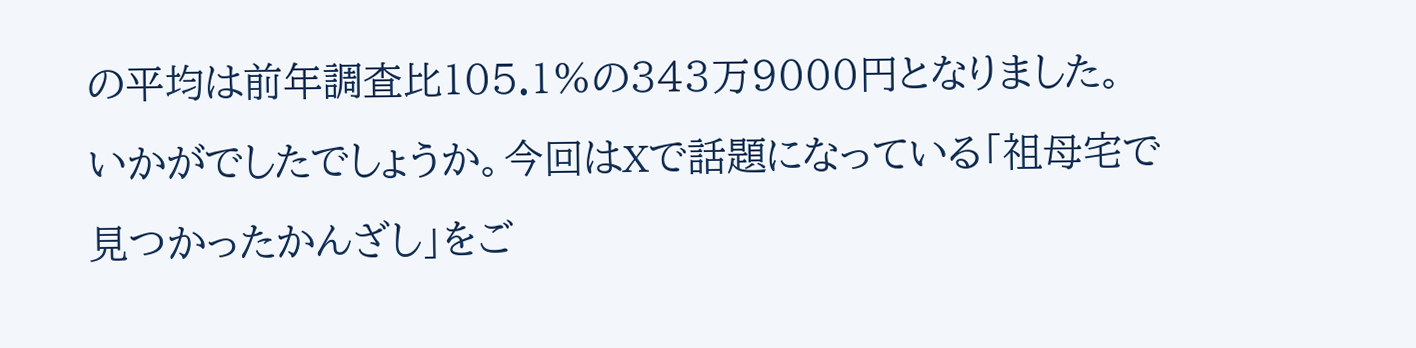の平均は前年調査比105.1%の343万9000円となりました。
いかがでしたでしょうか。今回はXで話題になっている「祖母宅で見つかったかんざし」をご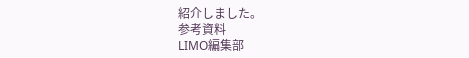紹介しました。
参考資料
LIMO編集部